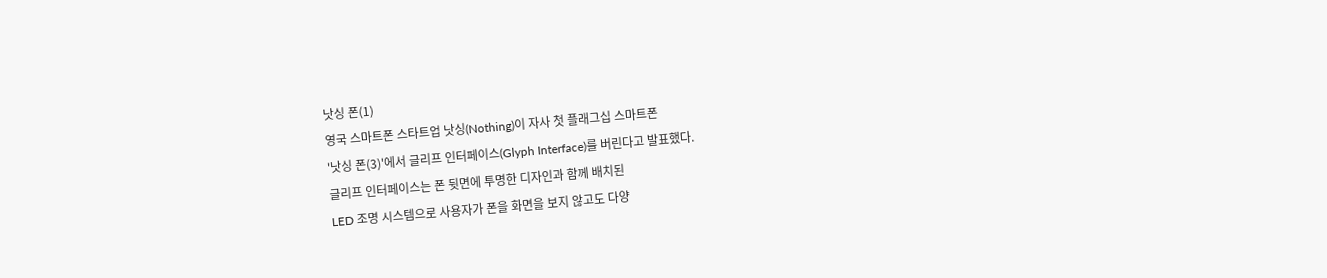낫싱 폰(1)
영국 스마트폰 스타트업 낫싱(Nothing)이 자사 첫 플래그십 스마트폰
'낫싱 폰(3)'에서 글리프 인터페이스(Glyph Interface)를 버린다고 발표했다.
글리프 인터페이스는 폰 뒷면에 투명한 디자인과 함께 배치된
LED 조명 시스템으로 사용자가 폰을 화면을 보지 않고도 다양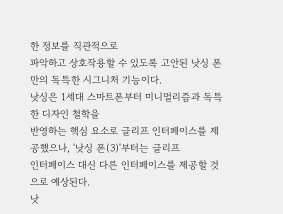한 정보를 직관적으로
파악하고 상호작용할 수 있도록 고안된 낫싱 폰만의 독특한 시그니처 기능이다.
낫싱은 1세대 스마트폰부터 미니멀리즘과 독특한 디자인 철학을
반영하는 핵심 요소로 글리프 인터페이스를 제공했으나, '낫싱 폰(3)'부터는 글리프
인터페이스 대신 다른 인터페이스를 제공할 것으로 예상된다.
낫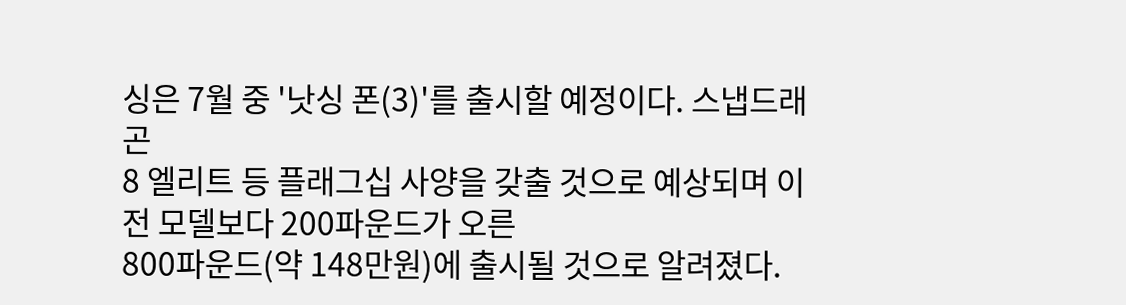싱은 7월 중 '낫싱 폰(3)'를 출시할 예정이다. 스냅드래곤
8 엘리트 등 플래그십 사양을 갖출 것으로 예상되며 이전 모델보다 200파운드가 오른
800파운드(약 148만원)에 출시될 것으로 알려졌다.